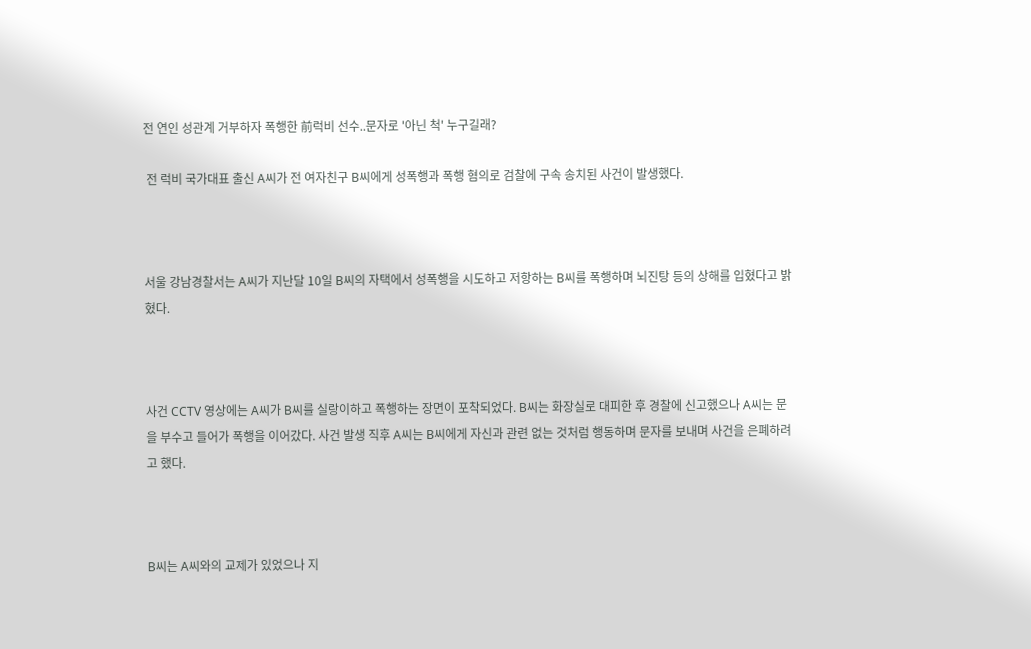전 연인 성관계 거부하자 폭행한 前럭비 선수..문자로 '아닌 척' 누구길래?

 전 럭비 국가대표 출신 A씨가 전 여자친구 B씨에게 성폭행과 폭행 혐의로 검찰에 구속 송치된 사건이 발생했다.



서울 강남경찰서는 A씨가 지난달 10일 B씨의 자택에서 성폭행을 시도하고 저항하는 B씨를 폭행하며 뇌진탕 등의 상해를 입혔다고 밝혔다.



사건 CCTV 영상에는 A씨가 B씨를 실랑이하고 폭행하는 장면이 포착되었다. B씨는 화장실로 대피한 후 경찰에 신고했으나 A씨는 문을 부수고 들어가 폭행을 이어갔다. 사건 발생 직후 A씨는 B씨에게 자신과 관련 없는 것처럼 행동하며 문자를 보내며 사건을 은폐하려고 했다.



B씨는 A씨와의 교제가 있었으나 지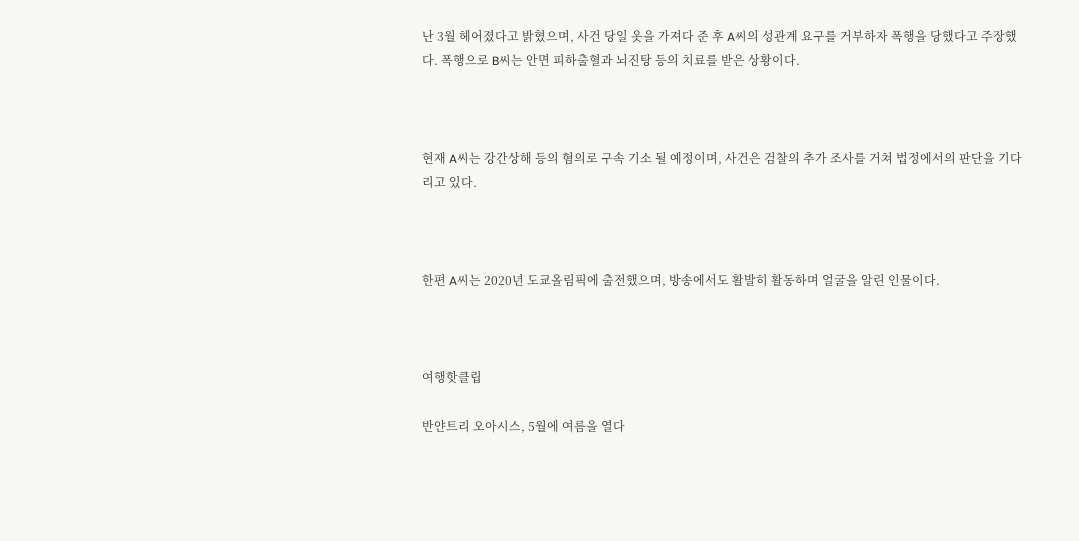난 3월 헤어졌다고 밝혔으며, 사건 당일 옷을 가져다 준 후 A씨의 성관계 요구를 거부하자 폭행을 당했다고 주장했다. 폭행으로 B씨는 안면 피하출혈과 뇌진탕 등의 치료를 받은 상황이다.



현재 A씨는 강간상해 등의 혐의로 구속 기소 될 예정이며, 사건은 검찰의 추가 조사를 거쳐 법정에서의 판단을 기다리고 있다.



한편 A씨는 2020년 도쿄올림픽에 출전했으며, 방송에서도 활발히 활동하며 얼굴을 알린 인물이다.



여행핫클립

반얀트리 오아시스, 5월에 여름을 열다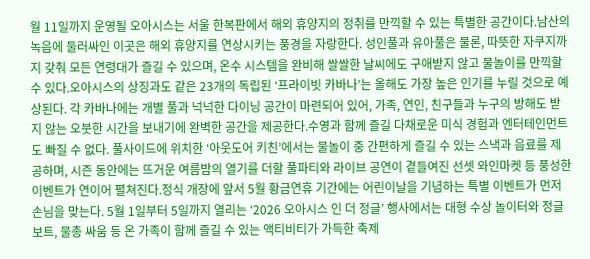월 11일까지 운영될 오아시스는 서울 한복판에서 해외 휴양지의 정취를 만끽할 수 있는 특별한 공간이다.남산의 녹음에 둘러싸인 이곳은 해외 휴양지를 연상시키는 풍경을 자랑한다. 성인풀과 유아풀은 물론, 따뜻한 자쿠지까지 갖춰 모든 연령대가 즐길 수 있으며, 온수 시스템을 완비해 쌀쌀한 날씨에도 구애받지 않고 물놀이를 만끽할 수 있다.오아시스의 상징과도 같은 23개의 독립된 ‘프라이빗 카바나’는 올해도 가장 높은 인기를 누릴 것으로 예상된다. 각 카바나에는 개별 풀과 넉넉한 다이닝 공간이 마련되어 있어, 가족, 연인, 친구들과 누구의 방해도 받지 않는 오붓한 시간을 보내기에 완벽한 공간을 제공한다.수영과 함께 즐길 다채로운 미식 경험과 엔터테인먼트도 빠질 수 없다. 풀사이드에 위치한 ‘아웃도어 키친’에서는 물놀이 중 간편하게 즐길 수 있는 스낵과 음료를 제공하며, 시즌 동안에는 뜨거운 여름밤의 열기를 더할 풀파티와 라이브 공연이 곁들여진 선셋 와인마켓 등 풍성한 이벤트가 연이어 펼쳐진다.정식 개장에 앞서 5월 황금연휴 기간에는 어린이날을 기념하는 특별 이벤트가 먼저 손님을 맞는다. 5월 1일부터 5일까지 열리는 ‘2026 오아시스 인 더 정글’ 행사에서는 대형 수상 놀이터와 정글보트, 물총 싸움 등 온 가족이 함께 즐길 수 있는 액티비티가 가득한 축제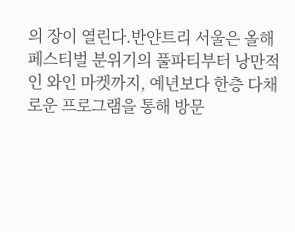의 장이 열린다.반얀트리 서울은 올해 페스티벌 분위기의 풀파티부터 낭만적인 와인 마켓까지, 예년보다 한층 다채로운 프로그램을 통해 방문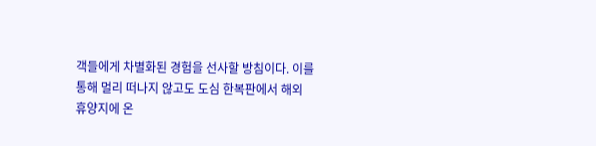객들에게 차별화된 경험을 선사할 방침이다. 이를 통해 멀리 떠나지 않고도 도심 한복판에서 해외 휴양지에 온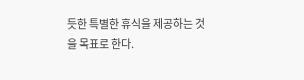듯한 특별한 휴식을 제공하는 것을 목표로 한다.